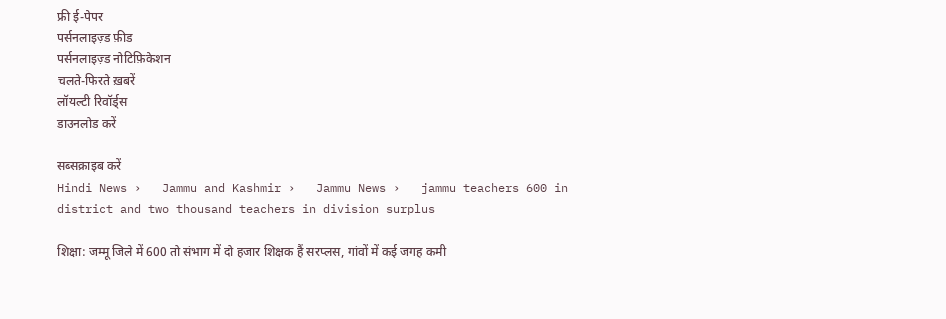फ्री ई-पेपर
पर्सनलाइज़्ड फ़ीड
पर्सनलाइज़्ड नोटिफ़िकेशन
चलते-फिरते ख़बरें
लॉयल्टी रिवॉर्ड्स
डाउनलोड करें

सब्सक्राइब करें
Hindi News ›   Jammu and Kashmir ›   Jammu News ›   jammu teachers 600 in district and two thousand teachers in division surplus

शिक्षा: जम्मू जिले में 600 तो संभाग में दो हजार शिक्षक हैं सरप्लस, गांवों में कई जगह कमी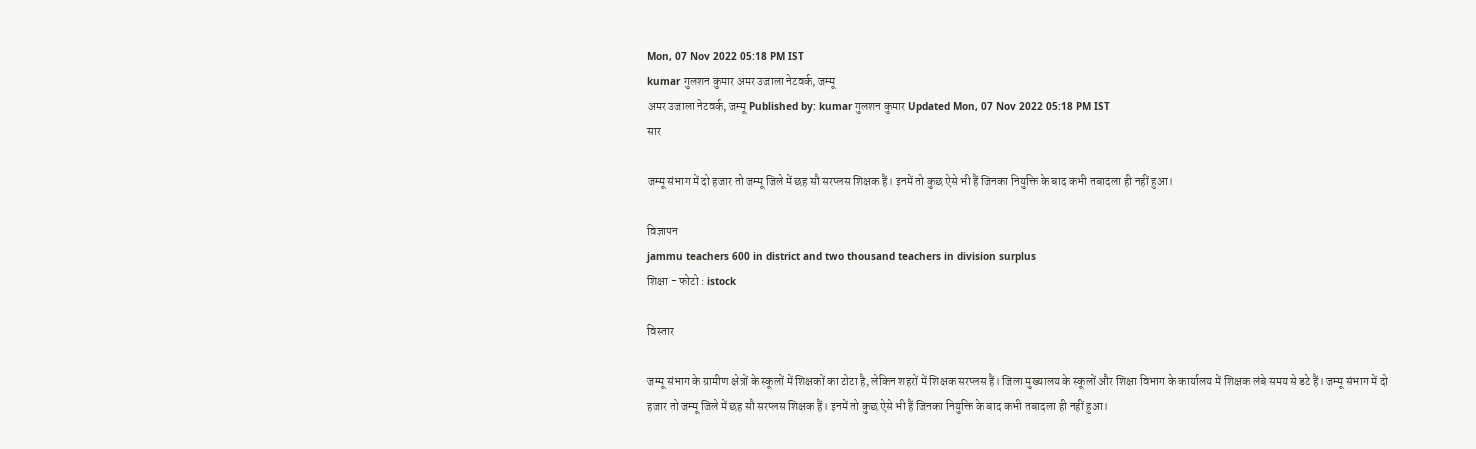Mon, 07 Nov 2022 05:18 PM IST
kumar गुलशन कुमार अमर उजाला नेटवर्क, जम्मू
अमर उजाला नेटवर्क, जम्मू Published by: kumar गुलशन कुमार Updated Mon, 07 Nov 2022 05:18 PM IST
सार

जम्मू संभाग में दो हजार तो जम्मू जिले में छह सौ सरप्लस शिक्षक हैं। इनमें तो कुछ ऐसे भी हैं जिनका नियुक्ति के बाद कभी तबादला ही नहीं हुआ।

विज्ञापन
jammu teachers 600 in district and two thousand teachers in division surplus
शिक्षा - फोटो : istock

विस्तार

जम्मू संभाग के ग्रामीण क्षेत्रों के स्कूलों में शिक्षकों का टोटा है, लेकिन शहरों में शिक्षक सरप्लस हैं। जिला मुख्यालय के स्कूलों और शिक्षा विभाग के कार्यालय में शिक्षक लंबे समय से डटे हैं। जम्मू संभाग में दो हजार तो जम्मू जिले में छह सौ सरप्लस शिक्षक हैं। इनमें तो कुछ ऐसे भी हैं जिनका नियुक्ति के बाद कभी तबादला ही नहीं हुआ।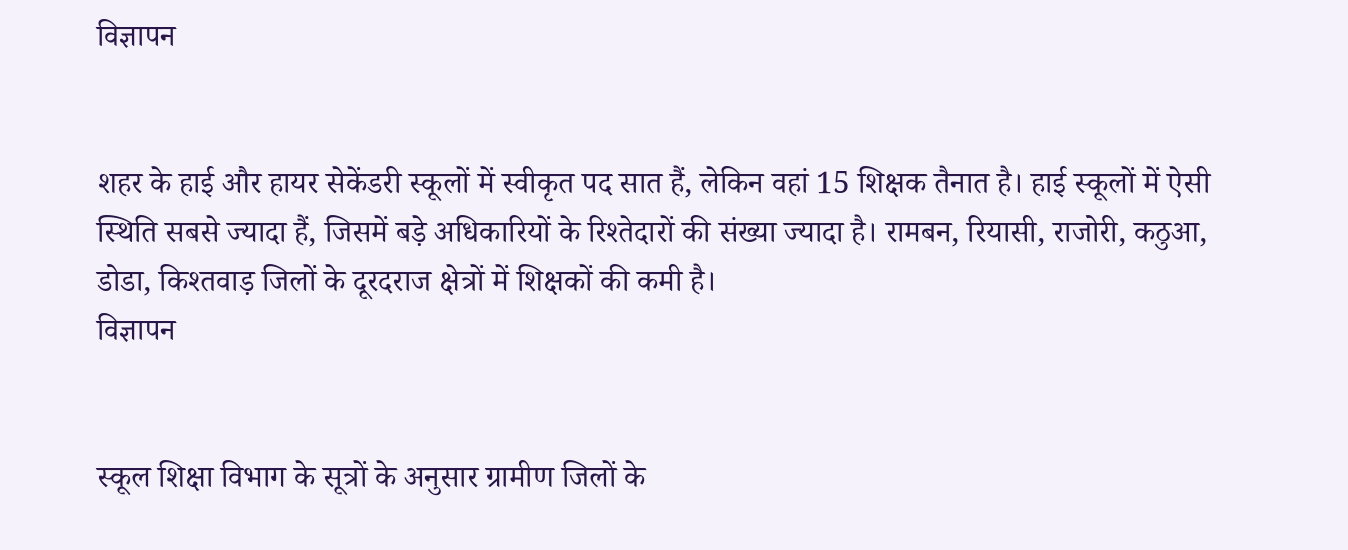विज्ञापन


शहर के हाई और हायर सेकेंडरी स्कूलों में स्वीकृत पद सात हैं, लेकिन वहां 15 शिक्षक तैनात है। हाई स्कूलों में ऐसी स्थिति सबसे ज्यादा हैं, जिसमें बड़े अधिकारियों के रिश्तेदारों की संख्या ज्यादा है। रामबन, रियासी, राजोरी, कठुआ, डोडा, किश्तवाड़ जिलों के दूरदराज क्षेत्रों में शिक्षकों की कमी है।
विज्ञापन


स्कूल शिक्षा विभाग के सूत्रों के अनुसार ग्रामीण जिलों के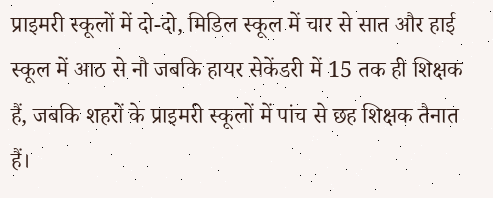प्राइमरी स्कूलों में दो-दो, मिडिल स्कूल में चार से सात और हाई स्कूल में आठ से नौ जबकि हायर सेकेंडरी में 15 तक ही शिक्षक हैं, जबकि शहरों के प्राइमरी स्कूलों में पांच से छह शिक्षक तैनात हैं।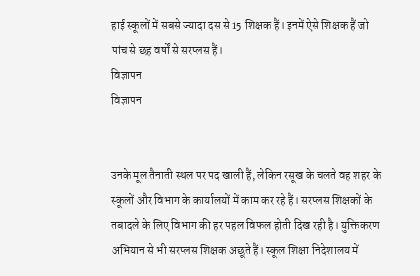हाई स्कूलों में सबसे ज्यादा दस से 15 शिक्षक हैं। इनमें ऐसे शिक्षक हैं जो पांच से छह वर्षों से सरप्लस हैं।
विज्ञापन
विज्ञापन


उनके मूल तैनाती स्थल पर पद खाली हैं, लेकिन रसूख के चलते वह शहर के स्कूलों और विभाग के कार्यालयों में काम कर रहे हैं। सरप्लस शिक्षकों के तबादले के लिए विभाग की हर पहल विफल होती दिख रही है। युक्तिकरण अभियान से भी सरप्लस शिक्षक अछूते हैं। स्कूल शिक्षा निदेशालय में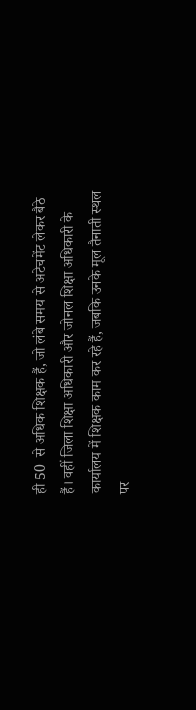ही 50  से अधिक शिक्षक हैं, जो लंबे समय से अटेचमेंट लेकर बैठे हैं। वहीं जिला शिक्षा अधिकारी और जोनल शिक्षा अधिकारी के कार्यालय में शिक्षक काम कर रहे हैं, जबकि उनके मूल तैनाती स्थल पर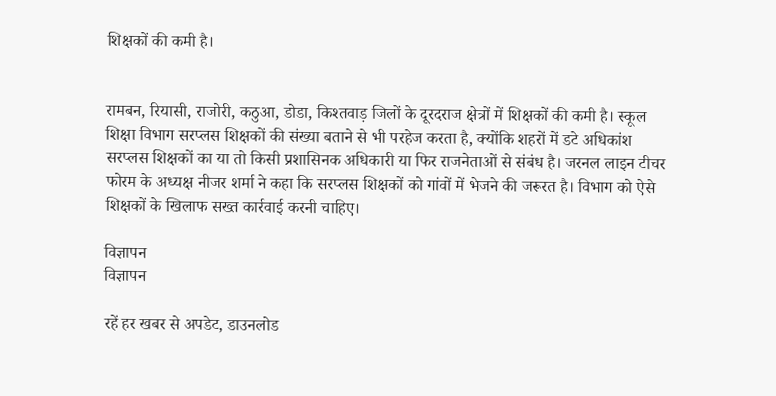शिक्षकों की कमी है।


रामबन, रियासी, राजोरी, कठुआ, डोडा, किश्तवाड़ जिलों के दूरदराज क्षेत्रों में शिक्षकों की कमी है। स्कूल शिक्षा विभाग सरप्लस शिक्षकों की संख्या बताने से भी परहेज करता है, क्योंकि शहरों में डटे अधिकांश सरप्लस शिक्षकों का या तो किसी प्रशासिनक अधिकारी या फिर राजनेताओं से संबंध है। जरनल लाइन टीचर फोरम के अध्यक्ष नीजर शर्मा ने कहा कि सरप्लस शिक्षकों को गांवों में भेजने की जरूरत है। विभाग को ऐसे शिक्षकों के खिलाफ सख्त कार्रवाई करनी चाहिए।

विज्ञापन
विज्ञापन

रहें हर खबर से अपडेट, डाउनलोड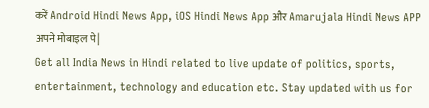करें Android Hindi News App, iOS Hindi News App और Amarujala Hindi News APP अपने मोबाइल पे|
Get all India News in Hindi related to live update of politics, sports, entertainment, technology and education etc. Stay updated with us for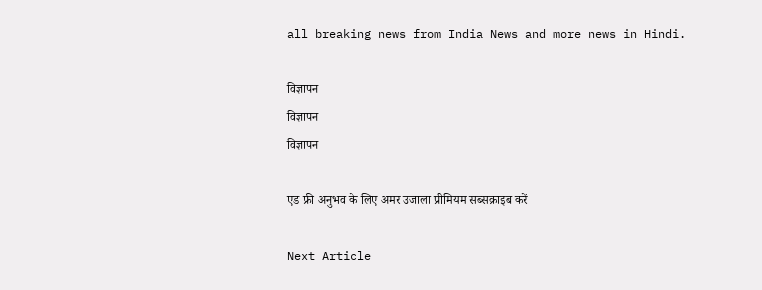all breaking news from India News and more news in Hindi.

विज्ञापन
विज्ञापन
विज्ञापन

एड फ्री अनुभव के लिए अमर उजाला प्रीमियम सब्सक्राइब करें

Next Article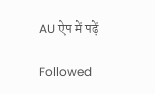AU ऐप में पढ़ें

Followed